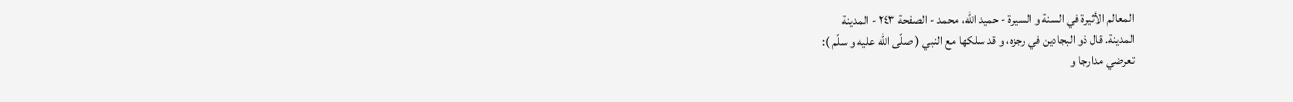المعالم الأثيرة في السنة و السيرة - حميد الله، محمد - الصفحة ٢٤٣ - المدينة
المدينة. قال ذو البجادين في رجزه، و قد سلكها مع النبي ( صلّى اللّه عليه و سلّم ):
تعرضي مدارجا و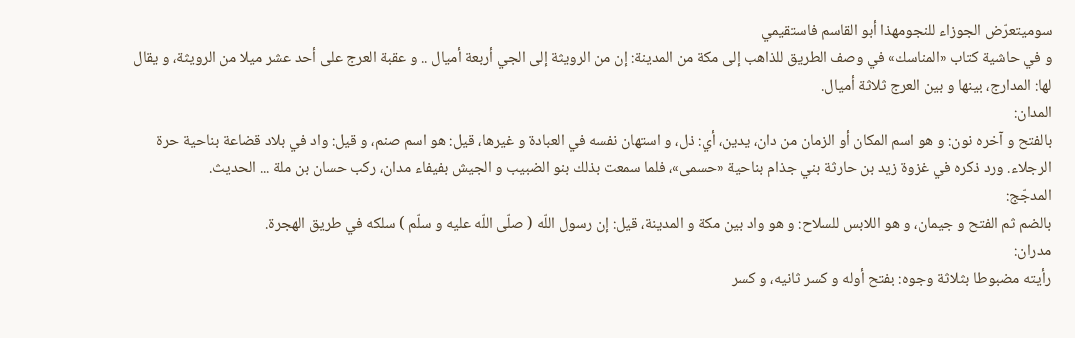سوميتعرّض الجوزاء للنجومهذا أبو القاسم فاستقيمي
و في حاشية كتاب «المناسك» في وصف الطريق للذاهب إلى مكة من المدينة: إن من الرويثة إلى الجي أربعة أميال .. و عقبة العرج على أحد عشر ميلا من الرويثة، و يقال لها: المدارج، بينها و بين العرج ثلاثة أميال.
المدان:
بالفتح و آخره نون: و هو اسم المكان أو الزمان من دان، يدين، أي: ذل، و استهان نفسه في العبادة و غيرها، قيل: هو اسم صنم، و قيل: واد في بلاد قضاعة بناحية حرة الرجلاء. ورد ذكره في غزوة زيد بن حارثة بني جذام بناحية «حسمى»، فلما سمعت بذلك بنو الضبيب و الجيش بفيفاء مدان، ركب حسان بن ملة ... الحديث.
المدجّج:
بالضم ثم الفتح و جيمان، و هو اللابس للسلاح: و هو واد بين مكة و المدينة، قيل: إن رسول اللّه ( صلّى اللّه عليه و سلّم ) سلكه في طريق الهجرة.
مدران:
رأيته مضبوطا بثلاثة وجوه: بفتح أوله و كسر ثانيه، و كسر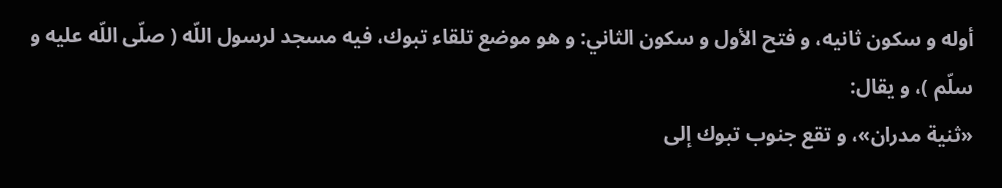أوله و سكون ثانيه، و فتح الأول و سكون الثاني: و هو موضع تلقاء تبوك، فيه مسجد لرسول اللّه ( صلّى اللّه عليه و سلّم )، و يقال:
«ثنية مدران»، و تقع جنوب تبوك إلى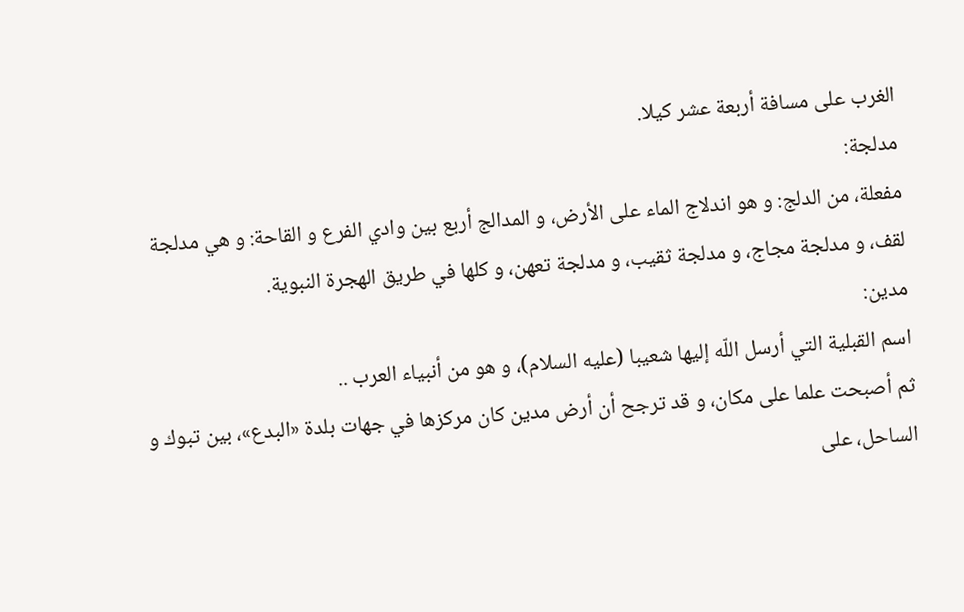الغرب على مسافة أربعة عشر كيلا.
مدلجة:
مفعلة، من الدلج: و هو اندلاج الماء على الأرض، و المدالج أربع بين وادي الفرع و القاحة: و هي مدلجة لقف، و مدلجة مجاج، و مدلجة ثقيب، و مدلجة تعهن، و كلها في طريق الهجرة النبوية.
مدين:
اسم القبلية التي أرسل اللّه إليها شعيبا (عليه السلام)، و هو من أنبياء العرب ..
ثم أصبحت علما على مكان، و قد ترجح أن أرض مدين كان مركزها في جهات بلدة «البدع»، بين تبوك و الساحل، على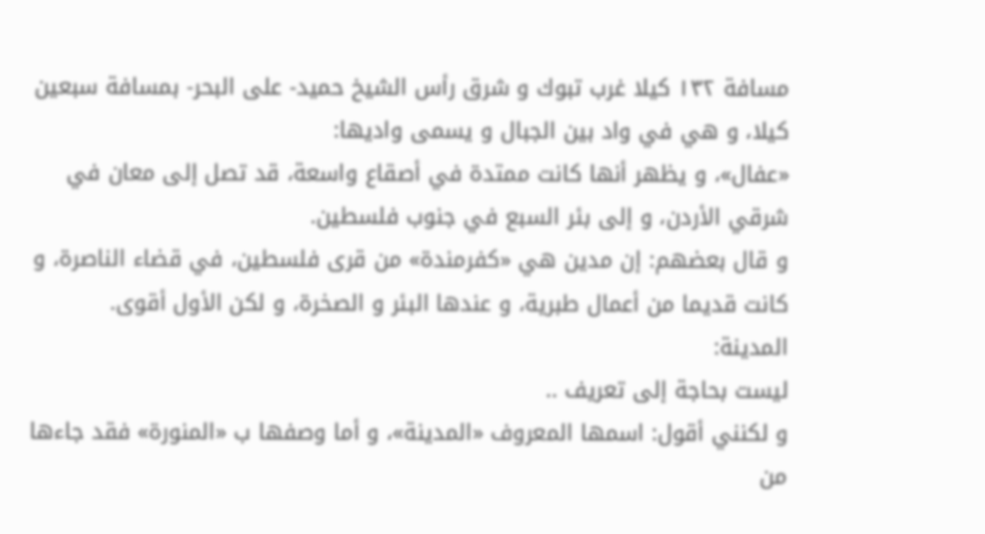مسافة ١٣٢ كيلا غرب تبوك و شرق رأس الشيخ حميد- على البحر- بمسافة سبعين كيلا، و هي في واد بين الجبال و يسمى واديها:
«عفال»، و يظهر أنها كانت ممتدة في أصقاع واسعة، قد تصل إلى معان في شرقي الأردن، و إلى بئر السبع في جنوب فلسطين.
و قال بعضهم: إن مدين هي «كفرمندة» من قرى فلسطين، في قضاء الناصرة، و كانت قديما من أعمال طبرية، و عندها البئر و الصخرة، و لكن الأول أقوى.
المدينة:
ليست بحاجة إلى تعريف ..
و لكنني أقول: اسمها المعروف «المدينة»، و أما وصفها ب «المنورة» فقد جاءها من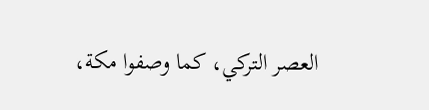العصر التركي، كما وصفوا مكة،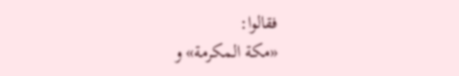فقالوا:
«مكة المكرمة» و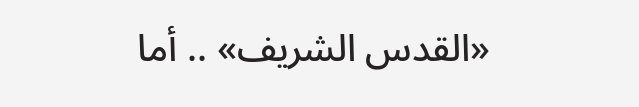«القدس الشريف» .. أما